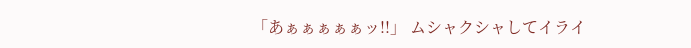「あぁぁぁぁぁッ!!」 ムシャクシャしてイライ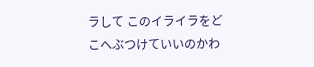ラして このイライラをどこへぶつけていいのかわ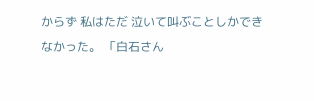からず 私はただ 泣いて叫ぶことしかできなかった。 「白石さん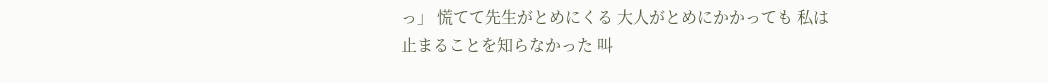っ」 慌てて先生がとめにくる 大人がとめにかかっても 私は止まることを知らなかった 叫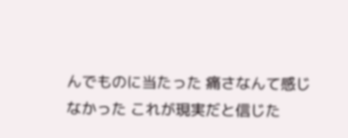んでものに当たった 痛さなんて感じなかった これが現実だと信じた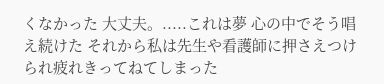くなかった 大丈夫。.....これは夢 心の中でそう唱え続けた それから私は先生や看護師に押さえつけられ疲れきってねてしまった